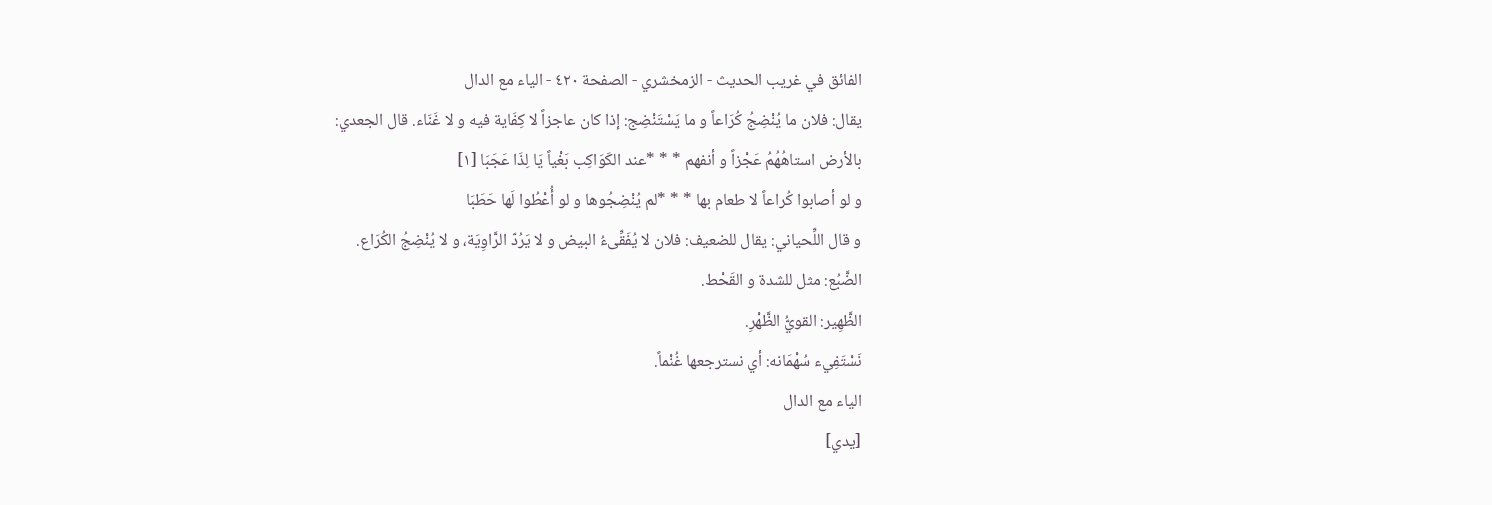الفائق في غريب الحديث - الزمخشري - الصفحة ٤٢٠ - الياء مع الدال
يقال: فلان ما يُنْضِجُ كُرَاعاً و ما يَسْتَنْضِج: إذا كان عاجزاً لا كِفَاية فيه و لا غَنَاء. قال الجعدي:
بالأرض استاهُهُمُ عَجْزاً و أنفهم * * *عند الكَوَاكِب بَغْياً يَا لِذَا عَجَبَا [١]
و لو أصابوا كُراعاً لا طعام بها * * *لم يُنْضِجُوها و لو أُعْطُوا لَها حَطَبَا
و قال اللِّحياني: يقال للضعيف: فلان لا يُفَقِّىءُ البيض و لا يَرُدّ الرَّاوِيَة، و لا يُنْضِجُ الكُرَاع.
الضَّبُع: مثل للشدة و القَحْط.
الظَّهِير: القويُّ الظَّهْرِ.
نَسْتَفِيء سُهْمَانه: أي نسترجعها غُنْماً.
الياء مع الدال
[يدي]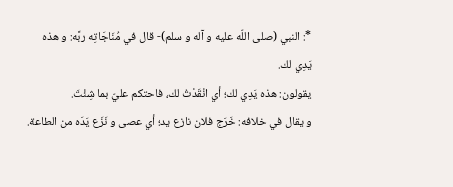*: النبي (صلى اللّه عليه و آله و سلم)- قال في مُنَاجَاتِه ربَّه: و هذه يَدِي لك.
يقولون: هذه يَدِي لك؛ أي انْقَدْتُ لك، فاحتكم عليّ بما شِئْتَ.
و يقال في خلافه: خَرَج فلان نازع يد؛ أي عصى و نَزَع يَدَه من الطاعة.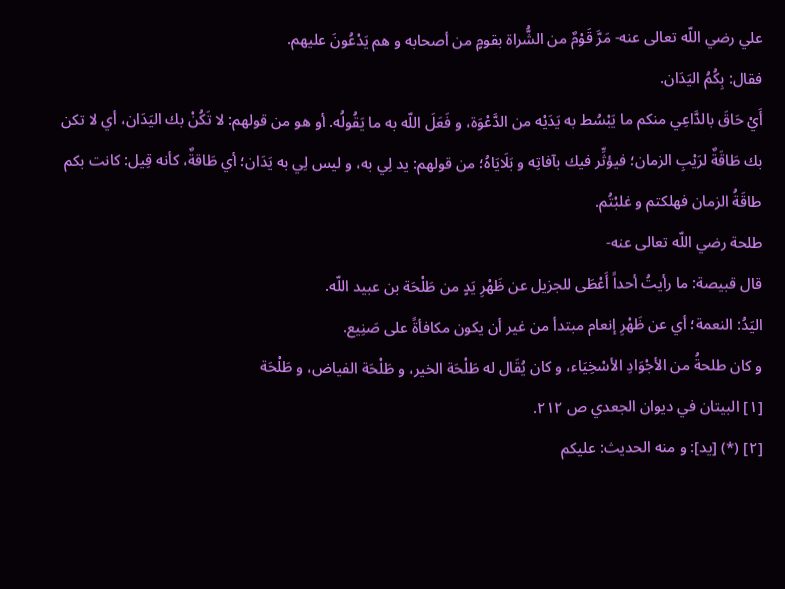علي رضي اللّه تعالى عنه- مَرَّ قَوْمٌ من الشُّراة بقومٍ من أصحابه و هم يَدْعُونَ عليهم.
فقال: بِكُمُ اليَدَان.
أَيْ حَاقَ بالدَّاعِي منكم ما يَبْسُط به يَدَيْه من الدَّعْوَة، و فَعَلَ اللّه به ما يَقُولُه. أو هو من قولهم: لا تَكُنْ بك اليَدَان، أي لا تكن بك طَاقَةٌ لرَيْبِ الزمان؛ فيؤثِّر فيك بآفاتِه و بَلَايَاهُ؛ من قولهم: يد لِي به، و ليس لِي به يَدَان؛ أي طَاقةٌ، كأنه قِيل: كانت بكم طاقَةُ الزمان فهلكتم و غلبْتُم.
طلحة رضي اللّه تعالى عنه-
قال قبيصة: ما رأيتُ أحداً أَعْطَى للجزيل عن ظَهْرِ يَدٍ من طَلْحَة بن عبيد اللّه.
اليَدُ: النعمة؛ أي عن ظَهْرِ إنعام مبتدأ من غير أن يكون مكافأةً على صَنِيع.
و كان طلحةُ من الأجْوَادِ الأسْخِيَاء، و كان يُقَال له طَلْحَة الخير، و طَلْحَة الفياض، و طَلْحَة
[١] البيتان في ديوان الجعدي ص ٢١٢.
[٢] (*) [يد]: و منه الحديث: عليكم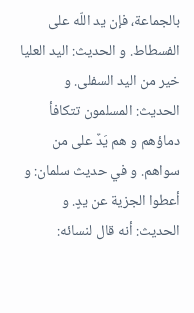بالجماعة، فإن يد اللّه على الفسطاط. و الحديث: اليد العليا خير من اليد السفلى. و الحديث: المسلمون تتكافأ دماؤهم و هم يَدٌ على من سواهم. و في حديث سلمان: و أعطوا الجزية عن يدٍ. و الحديث: أنه قال لنسائه: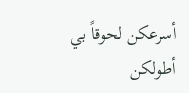أسرعكن لحوقاً بي أطولكن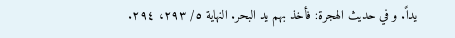يداً. و في حديث الهجرة: فأخذ بهم يد البحر. النهاية ٥/ ٢٩٣، ٢٩٤.